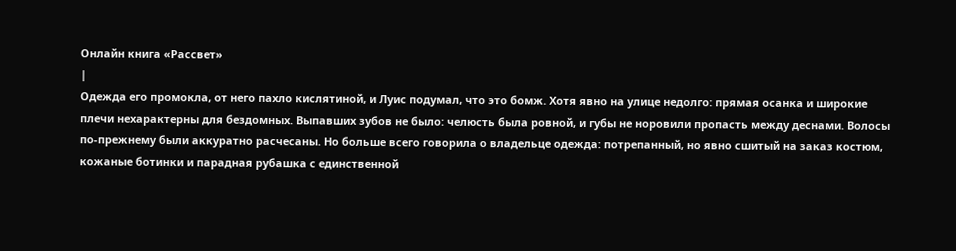Онлайн книга «Рассвет»
|
Одежда его промокла, от него пахло кислятиной, и Луис подумал, что это бомж. Хотя явно на улице недолго: прямая осанка и широкие плечи нехарактерны для бездомных. Выпавших зубов не было: челюсть была ровной, и губы не норовили пропасть между деснами. Волосы по-прежнему были аккуратно расчесаны. Но больше всего говорила о владельце одежда: потрепанный, но явно сшитый на заказ костюм, кожаные ботинки и парадная рубашка с единственной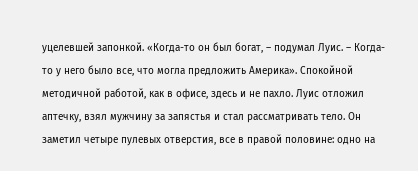уцелевшей запонкой. «Когда-то он был богат, – подумал Луис. – Когда-то у него было все, что могла предложить Америка». Спокойной методичной работой, как в офисе, здесь и не пахло. Луис отложил аптечку, взял мужчину за запястья и стал рассматривать тело. Он заметил четыре пулевых отверстия, все в правой половине: одно на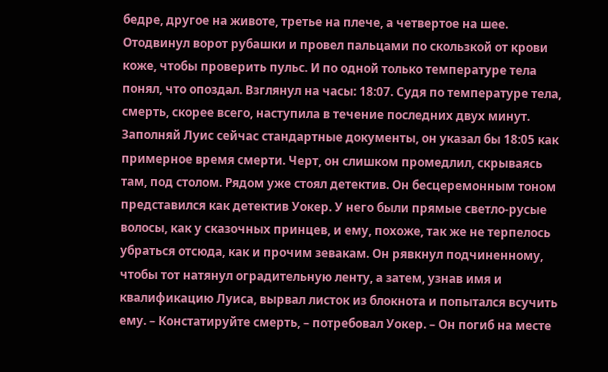бедре, другое на животе, третье на плече, а четвертое на шее. Отодвинул ворот рубашки и провел пальцами по скользкой от крови коже, чтобы проверить пульс. И по одной только температуре тела понял, что опоздал. Взглянул на часы: 18:07. Судя по температуре тела, смерть, скорее всего, наступила в течение последних двух минут. Заполняй Луис сейчас стандартные документы, он указал бы 18:05 как примерное время смерти. Черт, он слишком промедлил, скрываясь там, под столом. Рядом уже стоял детектив. Он бесцеремонным тоном представился как детектив Уокер. У него были прямые светло-русые волосы, как у сказочных принцев, и ему, похоже, так же не терпелось убраться отсюда, как и прочим зевакам. Он рявкнул подчиненному, чтобы тот натянул оградительную ленту, а затем, узнав имя и квалификацию Луиса, вырвал листок из блокнота и попытался всучить ему. – Констатируйте смерть, – потребовал Уокер. – Он погиб на месте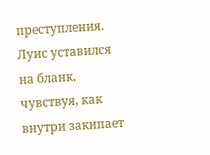преступления. Луис уставился на бланк, чувствуя, как внутри закипает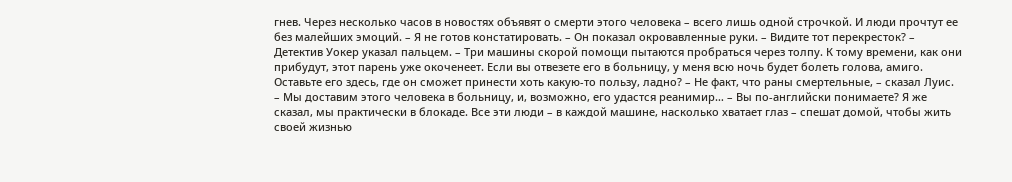гнев. Через несколько часов в новостях объявят о смерти этого человека – всего лишь одной строчкой. И люди прочтут ее без малейших эмоций. – Я не готов констатировать. – Он показал окровавленные руки. – Видите тот перекресток? – Детектив Уокер указал пальцем. – Три машины скорой помощи пытаются пробраться через толпу. К тому времени, как они прибудут, этот парень уже окоченеет. Если вы отвезете его в больницу, у меня всю ночь будет болеть голова, амиго. Оставьте его здесь, где он сможет принести хоть какую-то пользу, ладно? – Не факт, что раны смертельные, – сказал Луис. – Мы доставим этого человека в больницу, и, возможно, его удастся реанимир… – Вы по-английски понимаете? Я же сказал, мы практически в блокаде. Все эти люди – в каждой машине, насколько хватает глаз – спешат домой, чтобы жить своей жизнью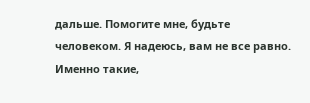дальше. Помогите мне, будьте человеком. Я надеюсь, вам не все равно. Именно такие,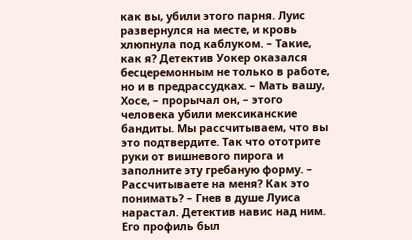как вы, убили этого парня. Луис развернулся на месте, и кровь хлюпнула под каблуком. – Такие, как я? Детектив Уокер оказался бесцеремонным не только в работе, но и в предрассудках. – Мать вашу, Хосе, – прорычал он, – этого человека убили мексиканские бандиты. Мы рассчитываем, что вы это подтвердите. Так что ототрите руки от вишневого пирога и заполните эту гребаную форму. – Рассчитываете на меня? Как это понимать? – Гнев в душе Луиса нарастал. Детектив навис над ним. Его профиль был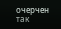очерчен так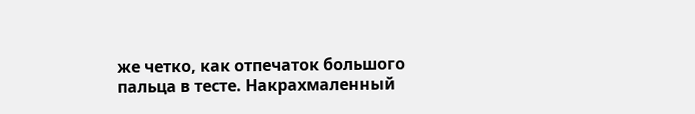же четко, как отпечаток большого пальца в тесте. Накрахмаленный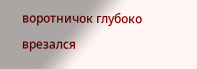воротничок глубоко врезался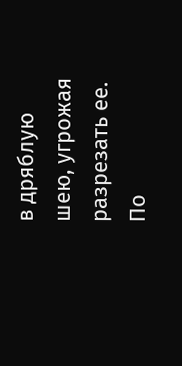в дряблую шею, угрожая разрезать ее. По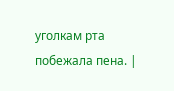уголкам рта побежала пена. |